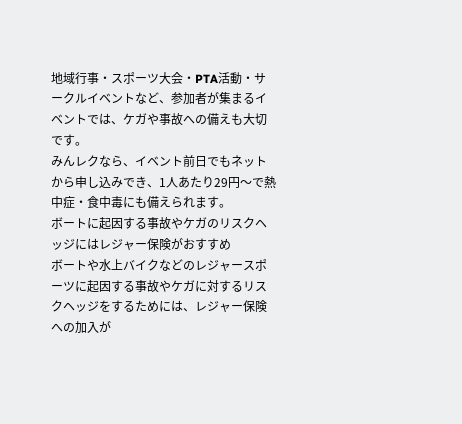地域行事・スポーツ大会・PTA活動・サークルイベントなど、参加者が集まるイベントでは、ケガや事故への備えも大切です。
みんレクなら、イベント前日でもネットから申し込みでき、1人あたり29円〜で熱中症・食中毒にも備えられます。
ボートに起因する事故やケガのリスクヘッジにはレジャー保険がおすすめ
ボートや水上バイクなどのレジャースポーツに起因する事故やケガに対するリスクヘッジをするためには、レジャー保険への加入が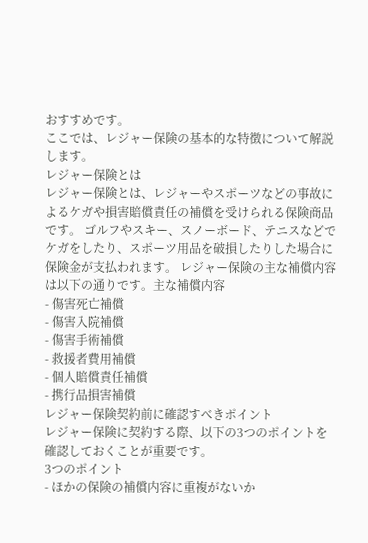おすすめです。
ここでは、レジャー保険の基本的な特徴について解説します。
レジャー保険とは
レジャー保険とは、レジャーやスポーツなどの事故によるケガや損害賠償責任の補償を受けられる保険商品です。 ゴルフやスキー、スノーボード、テニスなどでケガをしたり、スポーツ用品を破損したりした場合に保険金が支払われます。 レジャー保険の主な補償内容は以下の通りです。主な補償内容
- 傷害死亡補償
- 傷害入院補償
- 傷害手術補償
- 救援者費用補償
- 個人賠償責任補償
- 携行品損害補償
レジャー保険契約前に確認すべきポイント
レジャー保険に契約する際、以下の3つのポイントを確認しておくことが重要です。
3つのポイント
- ほかの保険の補償内容に重複がないか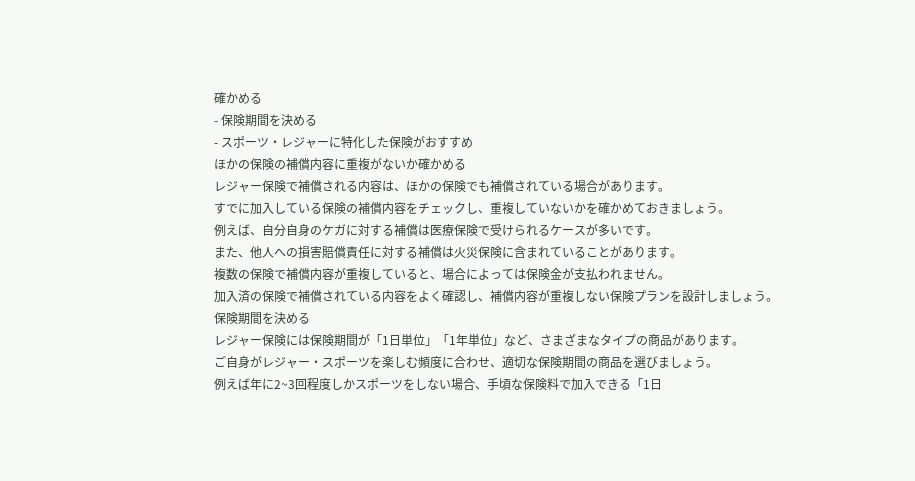確かめる
- 保険期間を決める
- スポーツ・レジャーに特化した保険がおすすめ
ほかの保険の補償内容に重複がないか確かめる
レジャー保険で補償される内容は、ほかの保険でも補償されている場合があります。
すでに加入している保険の補償内容をチェックし、重複していないかを確かめておきましょう。
例えば、自分自身のケガに対する補償は医療保険で受けられるケースが多いです。
また、他人への損害賠償責任に対する補償は火災保険に含まれていることがあります。
複数の保険で補償内容が重複していると、場合によっては保険金が支払われません。
加入済の保険で補償されている内容をよく確認し、補償内容が重複しない保険プランを設計しましょう。
保険期間を決める
レジャー保険には保険期間が「1日単位」「1年単位」など、さまざまなタイプの商品があります。
ご自身がレジャー・スポーツを楽しむ頻度に合わせ、適切な保険期間の商品を選びましょう。
例えば年に2~3回程度しかスポーツをしない場合、手頃な保険料で加入できる「1日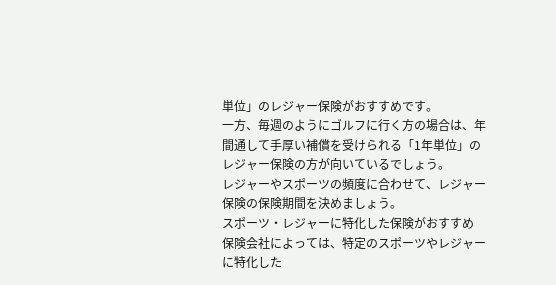単位」のレジャー保険がおすすめです。
一方、毎週のようにゴルフに行く方の場合は、年間通して手厚い補償を受けられる「1年単位」のレジャー保険の方が向いているでしょう。
レジャーやスポーツの頻度に合わせて、レジャー保険の保険期間を決めましょう。
スポーツ・レジャーに特化した保険がおすすめ
保険会社によっては、特定のスポーツやレジャーに特化した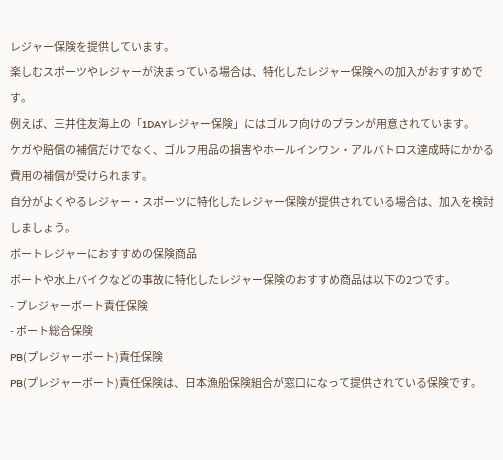レジャー保険を提供しています。
楽しむスポーツやレジャーが決まっている場合は、特化したレジャー保険への加入がおすすめです。
例えば、三井住友海上の「1DAYレジャー保険」にはゴルフ向けのプランが用意されています。
ケガや賠償の補償だけでなく、ゴルフ用品の損害やホールインワン・アルバトロス達成時にかかる費用の補償が受けられます。
自分がよくやるレジャー・スポーツに特化したレジャー保険が提供されている場合は、加入を検討しましょう。
ボートレジャーにおすすめの保険商品
ボートや水上バイクなどの事故に特化したレジャー保険のおすすめ商品は以下の2つです。
- プレジャーボート責任保険
- ボート総合保険
PB(プレジャーボート)責任保険
PB(プレジャーボート)責任保険は、日本漁船保険組合が窓口になって提供されている保険です。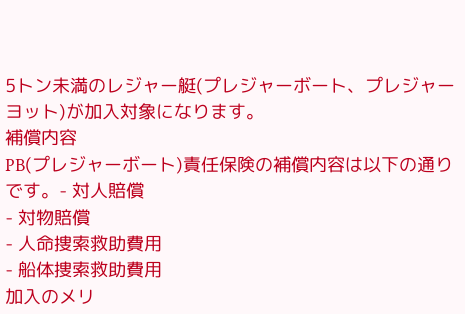5トン未満のレジャー艇(プレジャーボート、プレジャーヨット)が加入対象になります。
補償内容
PB(プレジャーボート)責任保険の補償内容は以下の通りです。- 対人賠償
- 対物賠償
- 人命捜索救助費用
- 船体捜索救助費用
加入のメリ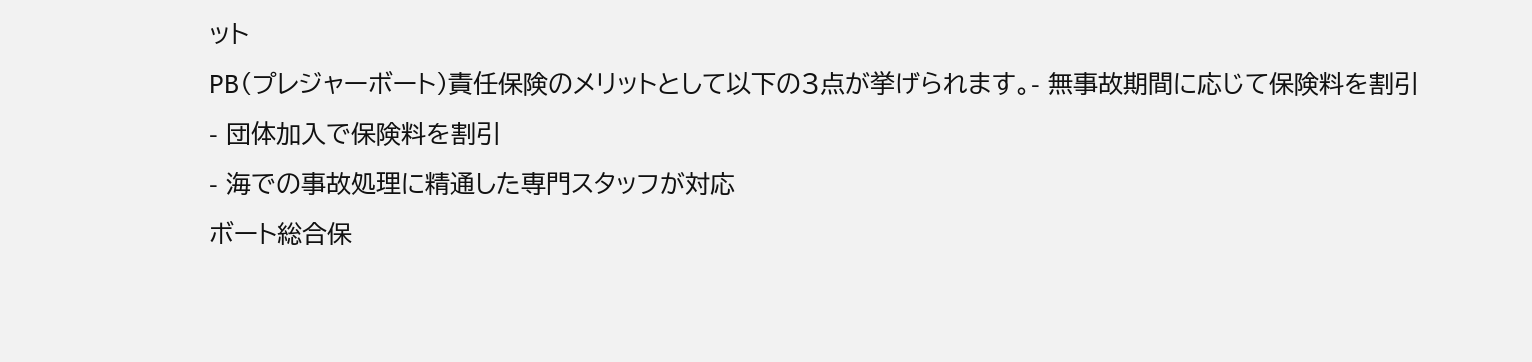ット
PB(プレジャーボート)責任保険のメリットとして以下の3点が挙げられます。- 無事故期間に応じて保険料を割引
- 団体加入で保険料を割引
- 海での事故処理に精通した専門スタッフが対応
ボート総合保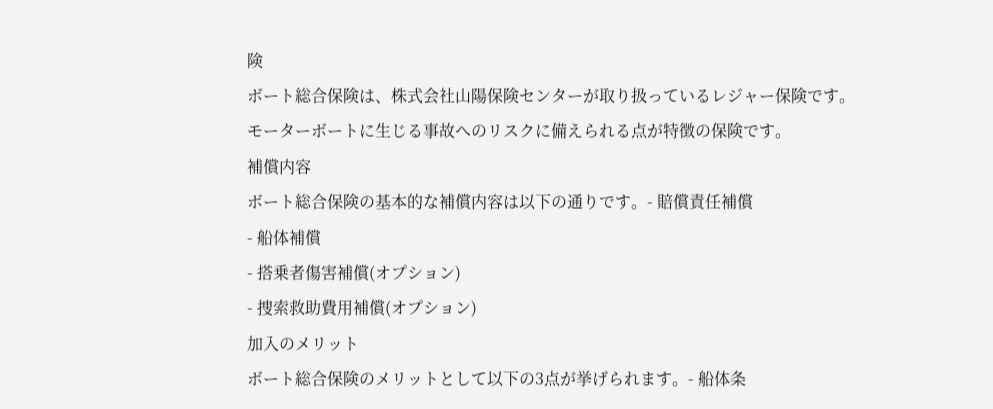険
ボート総合保険は、株式会社山陽保険センターが取り扱っているレジャー保険です。
モーターボートに生じる事故へのリスクに備えられる点が特徴の保険です。
補償内容
ボート総合保険の基本的な補償内容は以下の通りです。- 賠償責任補償
- 船体補償
- 搭乗者傷害補償(オプション)
- 捜索救助費用補償(オプション)
加入のメリット
ボート総合保険のメリットとして以下の3点が挙げられます。- 船体条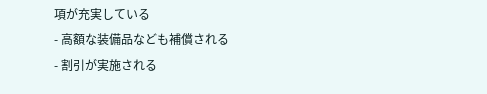項が充実している
- 高額な装備品なども補償される
- 割引が実施される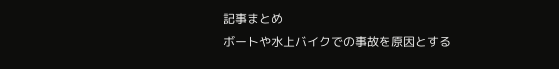記事まとめ
ボートや水上バイクでの事故を原因とする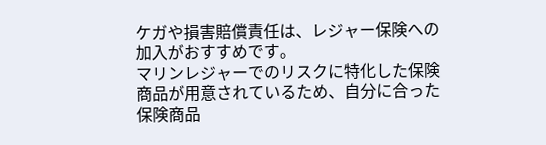ケガや損害賠償責任は、レジャー保険への加入がおすすめです。
マリンレジャーでのリスクに特化した保険商品が用意されているため、自分に合った保険商品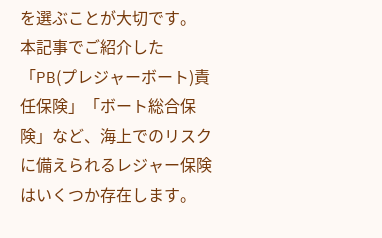を選ぶことが大切です。
本記事でご紹介した「PB(プレジャーボート)責任保険」「ボート総合保険」など、海上でのリスクに備えられるレジャー保険はいくつか存在します。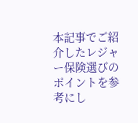本記事でご紹介したレジャー保険選びのポイントを参考にし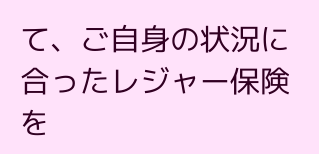て、ご自身の状況に合ったレジャー保険を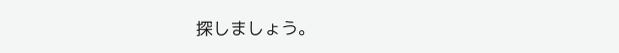探しましょう。